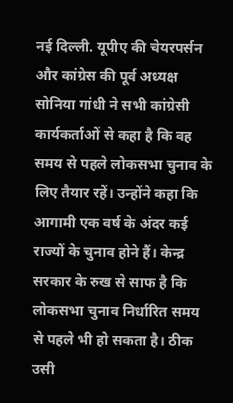नई दिल्ली. यूपीए की चेयरपर्सन और कांग्रेस की पूर्व अध्यक्ष सोनिया गांधी ने सभी कांग्रेसी कार्यकर्ताओं से कहा है कि वह समय से पहले लोकसभा चुनाव के लिए तैयार रहें। उन्होंने कहा कि आगामी एक वर्ष के अंदर कई राज्यों के चुनाव होने हैं। केन्द्र सरकार के रुख से साफ है कि लोकसभा चुनाव निर्धारित समय से पहले भी हो सकता है। ठीक उसी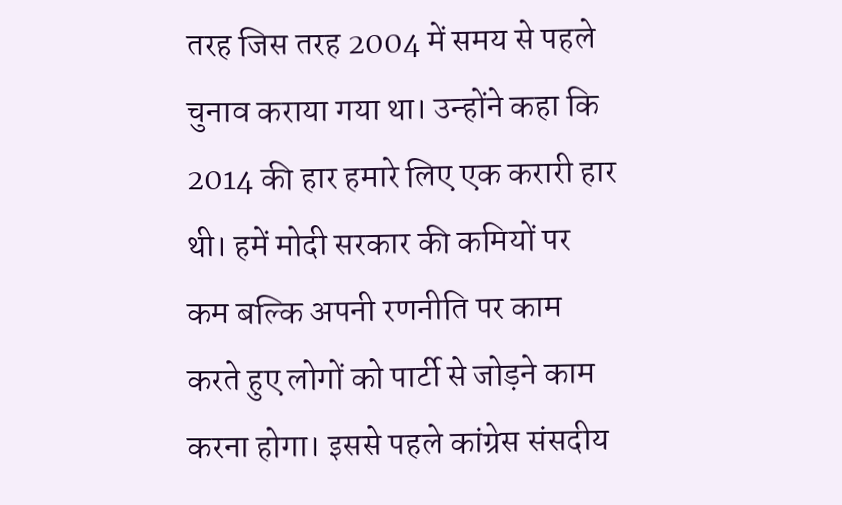तरह जिस तरह 2004 में समय से पहले चुनाव कराया गया था। उन्होंने कहा कि 2014 की हार हमारे लिए एक करारी हार थी। हमें मोदी सरकार की कमियों पर कम बल्कि अपनी रणनीति पर काम करते हुए लोगों को पार्टी से जोड़ने काम करना होगा। इससे पहले कांग्रेस संसदीय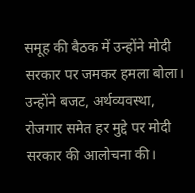समूह की बैठक में उन्होंने मोदी सरकार पर जमकर हमला बोला। उन्होंने बजट, अर्थव्यवस्था, रोजगार समेत हर मुद्दे पर मोदी सरकार की आलोचना की।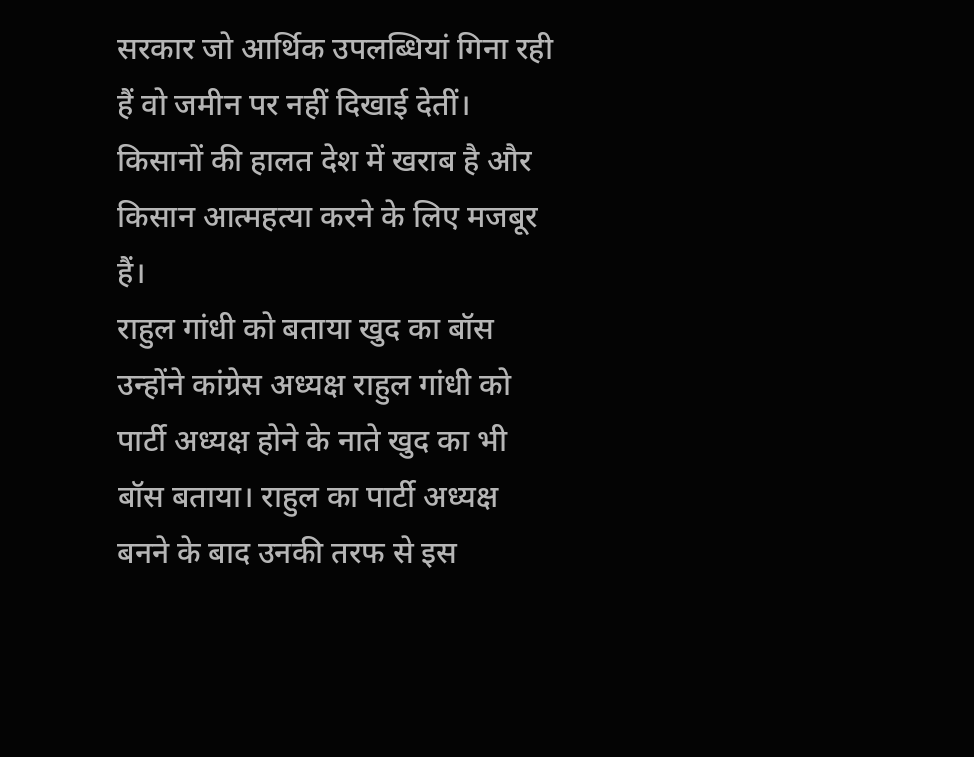सरकार जो आर्थिक उपलब्धियां गिना रही हैं वो जमीन पर नहीं दिखाई देतीं। किसानों की हालत देश में खराब है और किसान आत्महत्या करने के लिए मजबूर हैं।
राहुल गांधी को बताया खुद का बॉस
उन्होंने कांग्रेस अध्यक्ष राहुल गांधी को पार्टी अध्यक्ष होने के नाते खुद का भी बॉस बताया। राहुल का पार्टी अध्यक्ष बनने के बाद उनकी तरफ से इस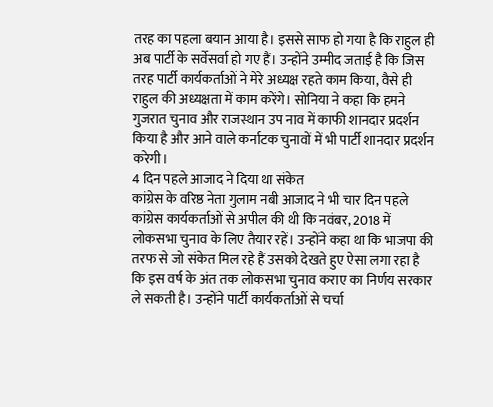तरह का पहला बयान आया है। इससे साफ हो गया है कि राहुल ही अब पार्टी के सर्वेसर्वा हो गए हैं। उन्होंने उम्मीद जताई है कि जिस तरह पार्टी कार्यकर्ताओं ने मेरे अध्यक्ष रहते काम किया, वैसे ही राहुल की अध्यक्षता में काम करेंगे। सोनिया ने कहा कि हमने गुजरात चुनाव और राजस्थान उप नाव में काफी शानदार प्रदर्शन किया है और आने वाले कर्नाटक चुनावों में भी पार्टी शानदार प्रदर्शन करेगी।
4 दिन पहले आजाद ने दिया था संकेत
कांग्रेस के वरिष्ठ नेता गुलाम नबी आजाद ने भी चार दिन पहले कांग्रेस कार्यकर्ताओं से अपील की थी कि नवंबर, 2018 में लोकसभा चुनाव के लिए तैयार रहें। उन्होंने कहा था कि भाजपा की तरफ से जो संकेत मिल रहे हैं उसको देखते हुए ऐसा लगा रहा है कि इस वर्ष के अंत तक लोकसभा चुनाव कराए का निर्णय सरकार ले सकती है। उन्होंने पार्टी कार्यकर्ताओं से चर्चा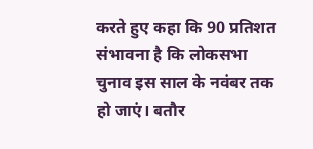करते हुए कहा कि 90 प्रतिशत संभावना है कि लोकसभा चुनाव इस साल के नवंबर तक हो जाएं। बतौर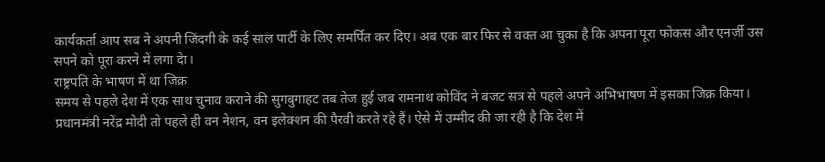कार्यकर्ता आप सब ने अपनी जिंदगी के कई साल पार्टी के लिए समर्पित कर दिए। अब एक बार फिर से वक्त आ चुका है कि अपना पूरा फोकस और एनर्जी उस सपने को पूरा करने में लगा देा।
राष्ट्रपति के भाषण में था जिक्र
समय से पहले देश में एक साथ चुनाव कराने की सुगबुगाहट तब तेज हुई जब रामनाथ कोविंद ने बजट सत्र से पहले अपने अभिभाषण में इसका जिक्र किया। प्रधानमंत्री नरेंद्र मोदी तो पहले ही वन नेशन, वन इलेक्शन की पैरवी करते रहे हैं। ऐसे में उम्मीद की जा रही है कि देश में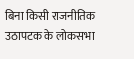बिना किसी राजनीतिक उठापटक के लोकसभा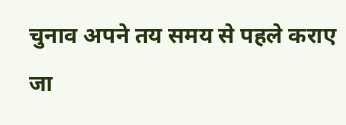चुनाव अपने तय समय से पहले कराए जा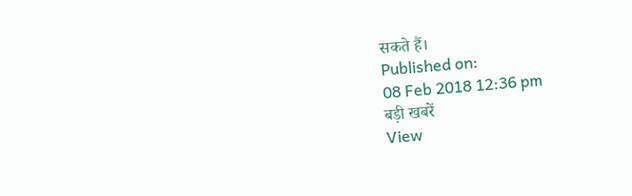सकते हैं।
Published on:
08 Feb 2018 12:36 pm
बड़ी खबरें
View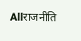Allराजनीति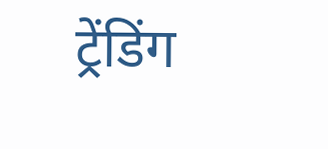ट्रेंडिंग